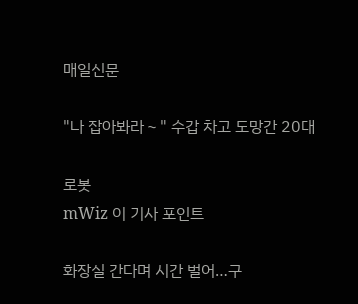매일신문

"나 잡아봐라∼" 수갑 차고 도망간 20대

로봇
mWiz 이 기사 포인트

화장실 간다며 시간 벌어…구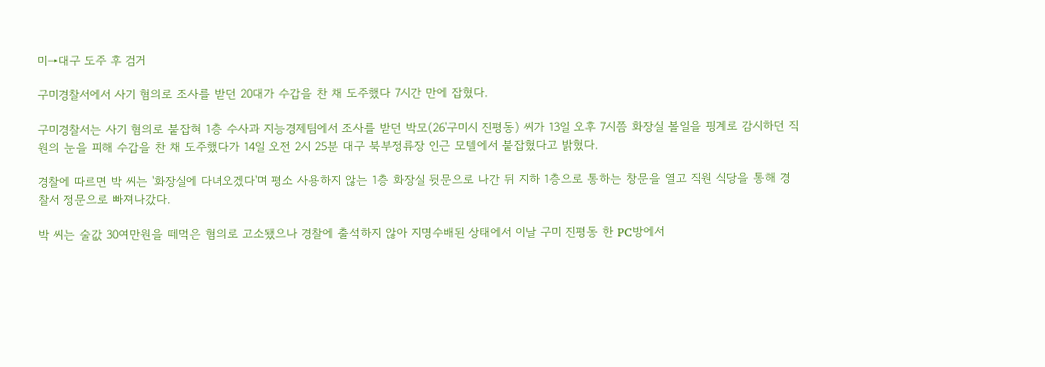미→대구 도주 후 검거

구미경찰서에서 사기 혐의로 조사를 받던 20대가 수갑을 찬 채 도주했다 7시간 만에 잡혔다.

구미경찰서는 사기 혐의로 붙잡혀 1층 수사과 지능경제팀에서 조사를 받던 박모(26'구미시 진평동) 씨가 13일 오후 7시쯤 화장실 볼일을 핑계로 감시하던 직원의 눈을 피해 수갑을 찬 채 도주했다가 14일 오전 2시 25분 대구 북부정류장 인근 모텔에서 붙잡혔다고 밝혔다.

경찰에 따르면 박 씨는 '화장실에 다녀오겠다'며 평소 사용하지 않는 1층 화장실 뒷문으로 나간 뒤 지하 1층으로 통하는 창문을 열고 직원 식당을 통해 경찰서 정문으로 빠져나갔다.

박 씨는 술값 30여만원을 떼먹은 혐의로 고소됐으나 경찰에 출석하지 않아 지명수배된 상태에서 이날 구미 진평동 한 PC방에서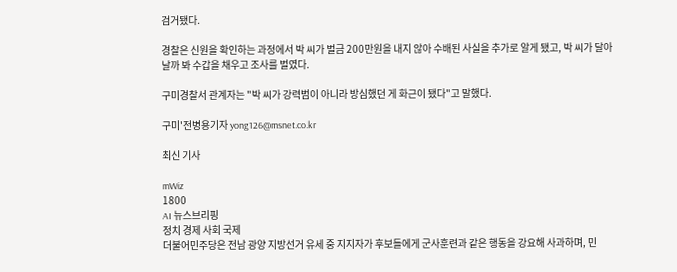검거됐다.

경찰은 신원을 확인하는 과정에서 박 씨가 벌금 200만원을 내지 않아 수배된 사실을 추가로 알게 됐고, 박 씨가 달아날까 봐 수갑을 채우고 조사를 벌였다.

구미경찰서 관계자는 "박 씨가 강력범이 아니라 방심했던 게 화근이 됐다"고 말했다.

구미'전병용기자 yong126@msnet.co.kr

최신 기사

mWiz
1800
AI 뉴스브리핑
정치 경제 사회 국제
더불어민주당은 전남 광양 지방선거 유세 중 지지자가 후보들에게 군사훈련과 같은 행동을 강요해 사과하며, 민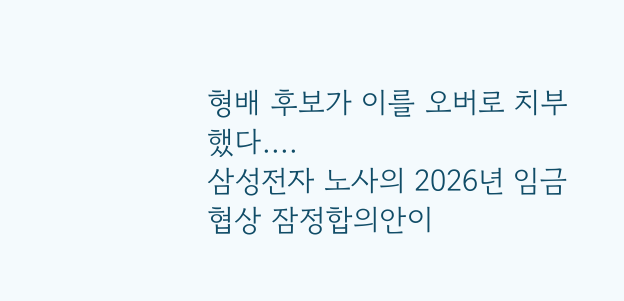형배 후보가 이를 오버로 치부했다....
삼성전자 노사의 2026년 임금협상 잠정합의안이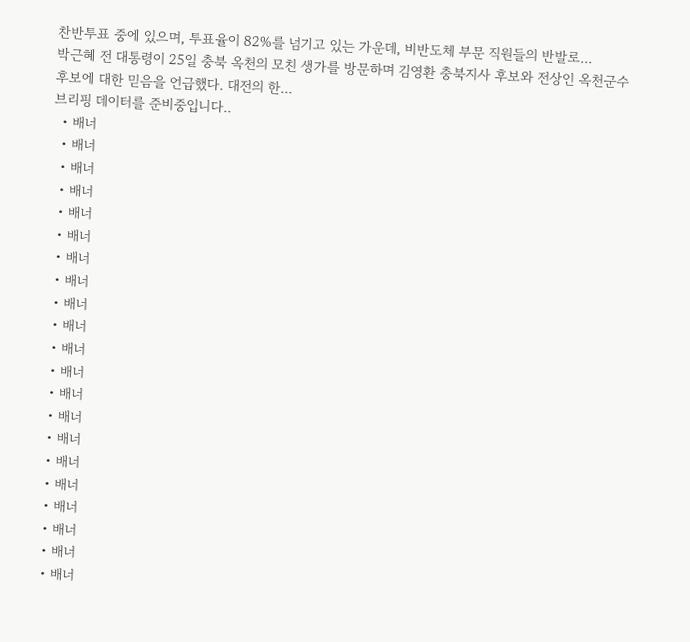찬반투표 중에 있으며, 투표율이 82%를 넘기고 있는 가운데, 비반도체 부문 직원들의 반발로...
박근혜 전 대통령이 25일 충북 옥천의 모친 생가를 방문하며 김영환 충북지사 후보와 전상인 옥천군수 후보에 대한 믿음을 언급했다. 대전의 한...
브리핑 데이터를 준비중입니다..
  • 배너
  • 배너
  • 배너
  • 배너
  • 배너
  • 배너
  • 배너
  • 배너
  • 배너
  • 배너
  • 배너
  • 배너
  • 배너
  • 배너
  • 배너
  • 배너
  • 배너
  • 배너
  • 배너
  • 배너
  • 배너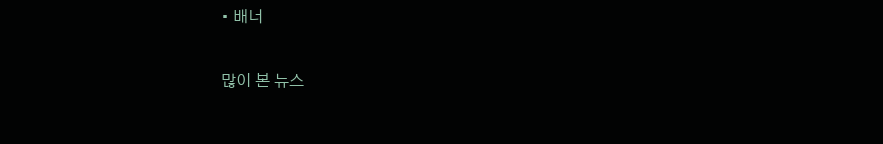• 배너

많이 본 뉴스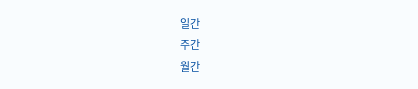일간
주간
월간